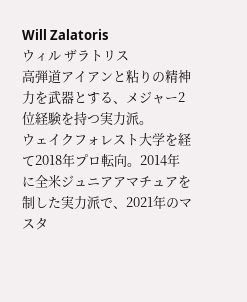Will Zalatoris
ウィル ザラトリス
高弾道アイアンと粘りの精神力を武器とする、メジャー2位経験を持つ実力派。
ウェイクフォレスト大学を経て2018年プロ転向。2014年に全米ジュニアアマチュアを制した実力派で、2021年のマスタ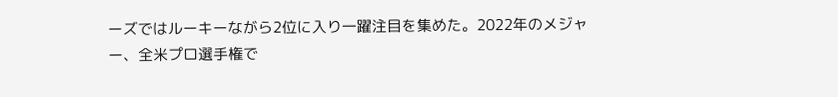ーズではルーキーながら2位に入り一躍注目を集めた。2022年のメジャー、全米プロ選手権で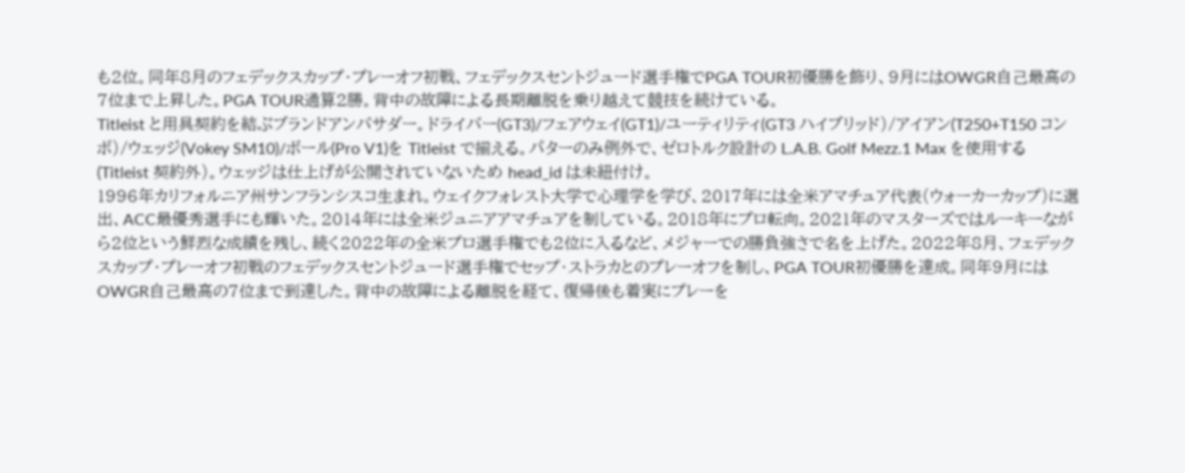も2位。同年8月のフェデックスカップ・プレーオフ初戦、フェデックスセントジュード選手権でPGA TOUR初優勝を飾り、9月にはOWGR自己最高の7位まで上昇した。PGA TOUR通算2勝。背中の故障による長期離脱を乗り越えて競技を続けている。
Titleist と用具契約を結ぶブランドアンバサダー。ドライバー(GT3)/フェアウェイ(GT1)/ユーティリティ(GT3 ハイブリッド)/アイアン(T250+T150 コンボ)/ウェッジ(Vokey SM10)/ボール(Pro V1)を Titleist で揃える。パターのみ例外で、ゼロトルク設計の L.A.B. Golf Mezz.1 Max を使用する(Titleist 契約外)。ウェッジは仕上げが公開されていないため head_id は未紐付け。
1996年カリフォルニア州サンフランシスコ生まれ。ウェイクフォレスト大学で心理学を学び、2017年には全米アマチュア代表(ウォーカーカップ)に選出、ACC最優秀選手にも輝いた。2014年には全米ジュニアアマチュアを制している。2018年にプロ転向。2021年のマスターズではルーキーながら2位という鮮烈な成績を残し、続く2022年の全米プロ選手権でも2位に入るなど、メジャーでの勝負強さで名を上げた。2022年8月、フェデックスカップ・プレーオフ初戦のフェデックスセントジュード選手権でセップ・ストラカとのプレーオフを制し、PGA TOUR初優勝を達成。同年9月にはOWGR自己最高の7位まで到達した。背中の故障による離脱を経て、復帰後も着実にプレーを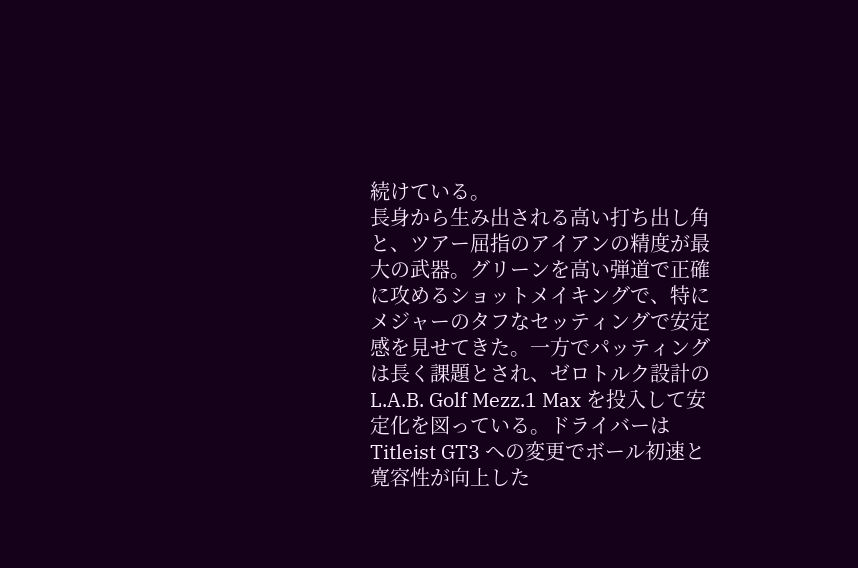続けている。
長身から生み出される高い打ち出し角と、ツアー屈指のアイアンの精度が最大の武器。グリーンを高い弾道で正確に攻めるショットメイキングで、特にメジャーのタフなセッティングで安定感を見せてきた。一方でパッティングは長く課題とされ、ゼロトルク設計の L.A.B. Golf Mezz.1 Max を投入して安定化を図っている。ドライバーは Titleist GT3 への変更でボール初速と寛容性が向上した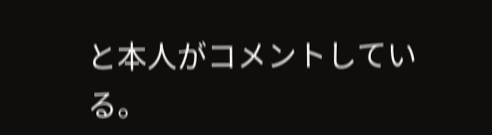と本人がコメントしている。